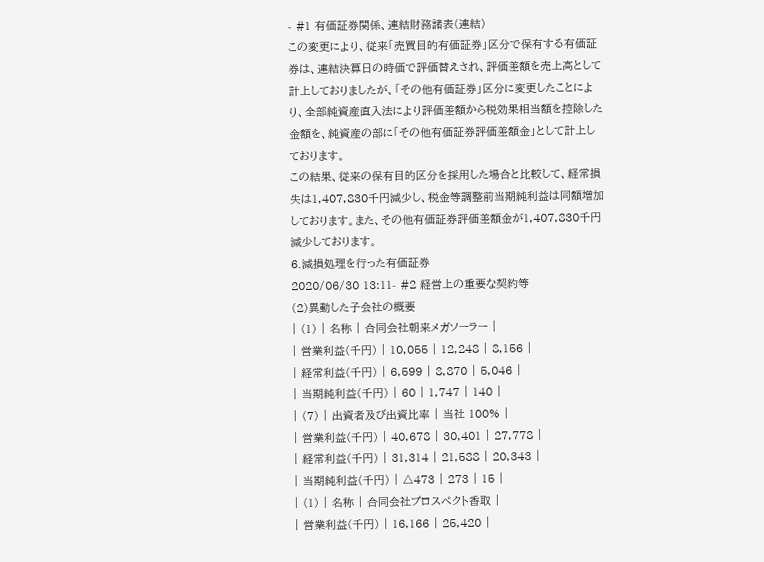- #1 有価証券関係、連結財務諸表(連結)
この変更により、従来「売買目的有価証券」区分で保有する有価証券は、連結決算日の時価で評価替えされ、評価差額を売上高として計上しておりましたが、「その他有価証券」区分に変更したことにより、全部純資産直入法により評価差額から税効果相当額を控除した金額を、純資産の部に「その他有価証券評価差額金」として計上しております。
この結果、従来の保有目的区分を採用した場合と比較して、経常損失は1,407,830千円減少し、税金等調整前当期純利益は同額増加しております。また、その他有価証券評価差額金が1,407,830千円減少しております。
6.減損処理を行った有価証券
2020/06/30 13:11- #2 経営上の重要な契約等
(2)異動した子会社の概要
| (1) | 名称 | 合同会社朝来メガソーラー |
| 営業利益(千円) | 10,055 | 12,248 | 8,156 |
| 経常利益(千円) | 6,599 | 8,870 | 5,046 |
| 当期純利益(千円) | 60 | 1,747 | 140 |
| (7) | 出資者及び出資比率 | 当社 100% |
| 営業利益(千円) | 40,678 | 30,401 | 27,778 |
| 経常利益(千円) | 31,314 | 21,588 | 20,343 |
| 当期純利益(千円) | △473 | 273 | 15 |
| (1) | 名称 | 合同会社プロスペクト香取 |
| 営業利益(千円) | 16,166 | 25,420 |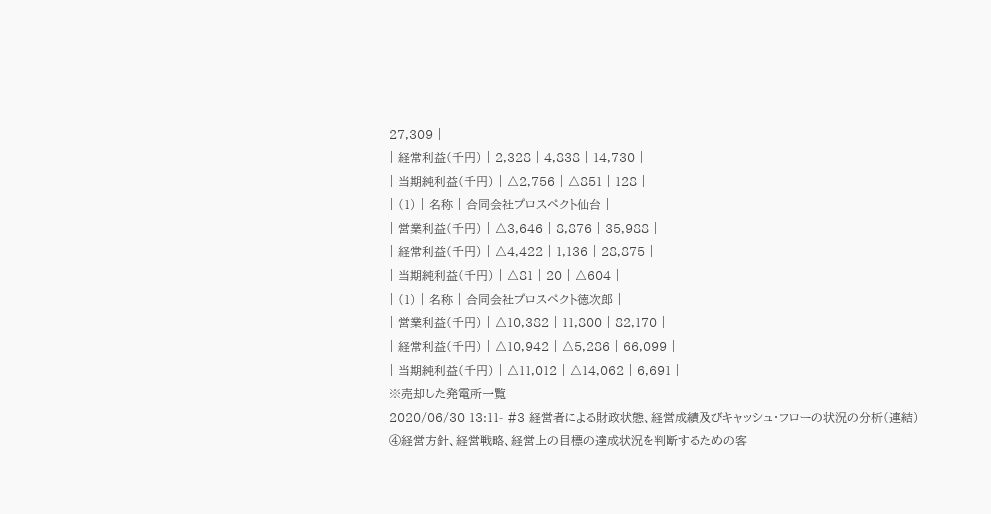27,309 |
| 経常利益(千円) | 2,328 | 4,838 | 14,730 |
| 当期純利益(千円) | △2,756 | △851 | 128 |
| (1) | 名称 | 合同会社プロスペクト仙台 |
| 営業利益(千円) | △3,646 | 8,876 | 35,988 |
| 経常利益(千円) | △4,422 | 1,136 | 28,875 |
| 当期純利益(千円) | △81 | 20 | △604 |
| (1) | 名称 | 合同会社プロスペクト徳次郎 |
| 営業利益(千円) | △10,382 | 11,800 | 82,170 |
| 経常利益(千円) | △10,942 | △5,286 | 66,099 |
| 当期純利益(千円) | △11,012 | △14,062 | 6,691 |
※売却した発電所一覧
2020/06/30 13:11- #3 経営者による財政状態、経営成績及びキャッシュ・フローの状況の分析(連結)
④経営方針、経営戦略、経営上の目標の達成状況を判断するための客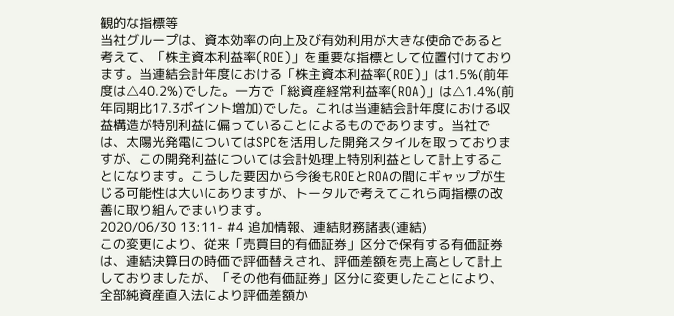観的な指標等
当社グループは、資本効率の向上及び有効利用が大きな使命であると考えて、「株主資本利益率(ROE)」を重要な指標として位置付けております。当連結会計年度における「株主資本利益率(ROE)」は1.5%(前年度は△40.2%)でした。一方で「総資産経常利益率(ROA)」は△1.4%(前年同期比17.3ポイント増加)でした。これは当連結会計年度における収益構造が特別利益に偏っていることによるものであります。当社では、太陽光発電についてはSPCを活用した開発スタイルを取っておりますが、この開発利益については会計処理上特別利益として計上することになります。こうした要因から今後もROEとROAの間にギャップが生じる可能性は大いにありますが、トータルで考えてこれら両指標の改善に取り組んでまいります。
2020/06/30 13:11- #4 追加情報、連結財務諸表(連結)
この変更により、従来「売買目的有価証券」区分で保有する有価証券は、連結決算日の時価で評価替えされ、評価差額を売上高として計上しておりましたが、「その他有価証券」区分に変更したことにより、全部純資産直入法により評価差額か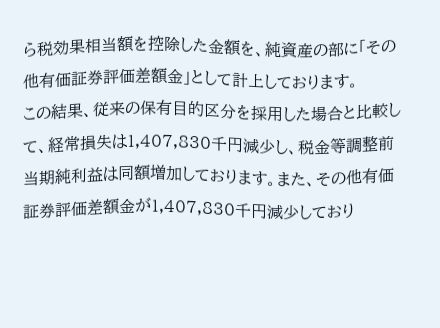ら税効果相当額を控除した金額を、純資産の部に「その他有価証券評価差額金」として計上しております。
この結果、従来の保有目的区分を採用した場合と比較して、経常損失は1,407,830千円減少し、税金等調整前当期純利益は同額増加しております。また、その他有価証券評価差額金が1,407,830千円減少しており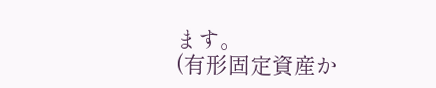ます。
(有形固定資産か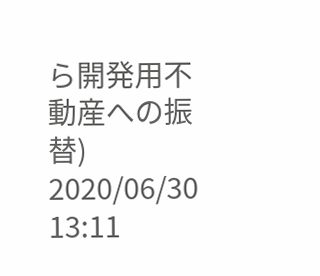ら開発用不動産への振替)
2020/06/30 13:11